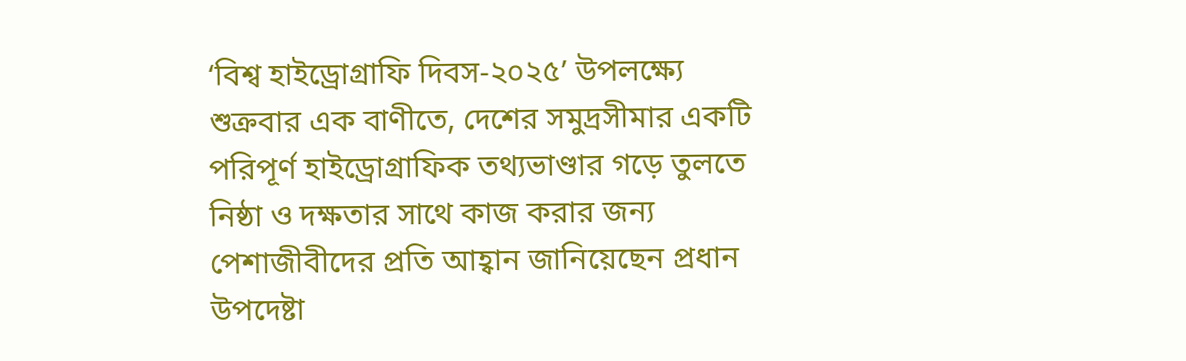‘বিশ্ব হাইড্রোগ্রাফি দিবস-২০২৫’ উপলক্ষ্যে শুক্রবার এক বাণীতে, দেশের সমুদ্রসীমার একটি পরিপূর্ণ হাইড্রোগ্রাফিক তথ্যভাণ্ডার গড়ে তুলতে নিষ্ঠা ও দক্ষতার সাথে কাজ করার জন্য পেশাজীবীদের প্রতি আহ্বান জানিয়েছেন প্রধান উপদেষ্টা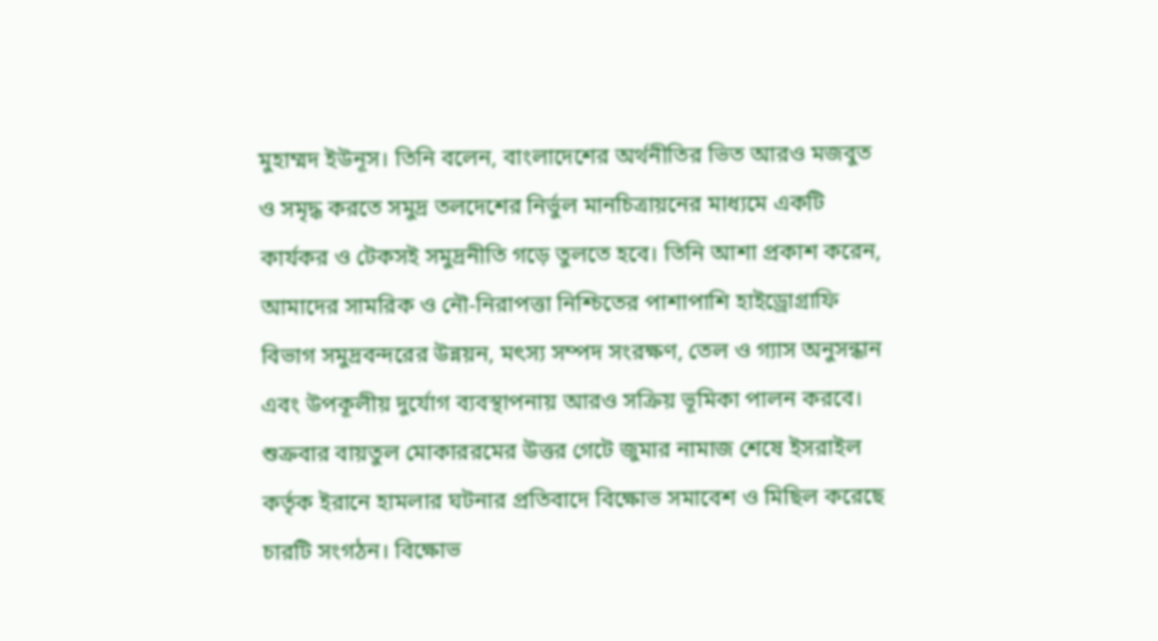মুহাম্মদ ইউনূস। তিনি বলেন, বাংলাদেশের অর্থনীতির ভিত আরও মজবুত ও সমৃদ্ধ করতে সমুদ্র তলদেশের নির্ভুল মানচিত্রায়নের মাধ্যমে একটি কার্যকর ও টেকসই সমুদ্রনীতি গড়ে তুলতে হবে। তিনি আশা প্রকাশ করেন, আমাদের সামরিক ও নৌ-নিরাপত্তা নিশ্চিতের পাশাপাশি হাইড্রোগ্রাফি বিভাগ সমুদ্রবন্দরের উন্নয়ন, মৎস্য সম্পদ সংরক্ষণ, তেল ও গ্যাস অনুসন্ধান এবং উপকূলীয় দুর্যোগ ব্যবস্থাপনায় আরও সক্রিয় ভূমিকা পালন করবে।
শুক্রবার বায়তুল মোকাররমের উত্তর গেটে জুমার নামাজ শেষে ইসরাইল কর্তৃক ইরানে হামলার ঘটনার প্রতিবাদে বিক্ষোভ সমাবেশ ও মিছিল করেছে চারটি সংগঠন। বিক্ষোভ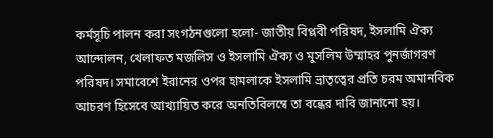কর্মসূচি পালন করা সংগঠনগুলো হলো- জাতীয় বিপ্লবী পরিষদ, ইসলামি ঐক্য আন্দোলন, খেলাফত মজলিস ও ইসলামি ঐক্য ও মুসলিম উম্মাহর পুনর্জাগরণ পরিষদ। সমাবেশে ইরানের ওপর হামলাকে ইসলামি ভ্রাতৃত্বের প্রতি চরম অমানবিক আচরণ হিসেবে আখ্যায়িত করে অনতিবিলম্বে তা বন্ধের দাবি জানানো হয়।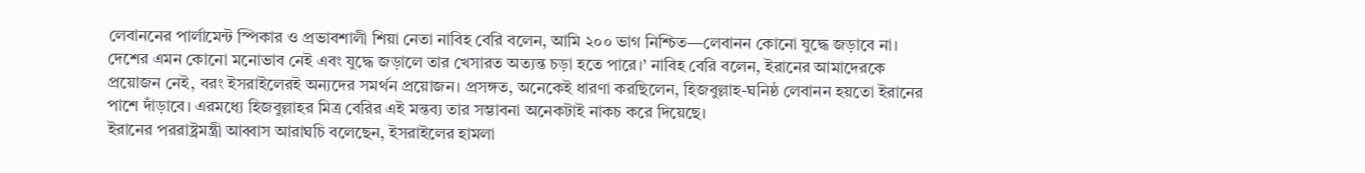লেবাননের পার্লামেন্ট স্পিকার ও প্রভাবশালী শিয়া নেতা নাবিহ বেরি বলেন, আমি ২০০ ভাগ নিশ্চিত—লেবানন কোনো যুদ্ধে জড়াবে না। দেশের এমন কোনো মনোভাব নেই এবং যুদ্ধে জড়ালে তার খেসারত অত্যন্ত চড়া হতে পারে।’ নাবিহ বেরি বলেন, ইরানের আমাদেরকে প্রয়োজন নেই, বরং ইসরাইলেরই অন্যদের সমর্থন প্রয়োজন। প্রসঙ্গত, অনেকেই ধারণা করছিলেন, হিজবুল্লাহ-ঘনিষ্ঠ লেবানন হয়তো ইরানের পাশে দাঁড়াবে। এরমধ্যে হিজবুল্লাহর মিত্র বেরির এই মন্তব্য তার সম্ভাবনা অনেকটাই নাকচ করে দিয়েছে।
ইরানের পররাষ্ট্রমন্ত্রী আব্বাস আরাঘচি বলেছেন, ইসরাইলের হামলা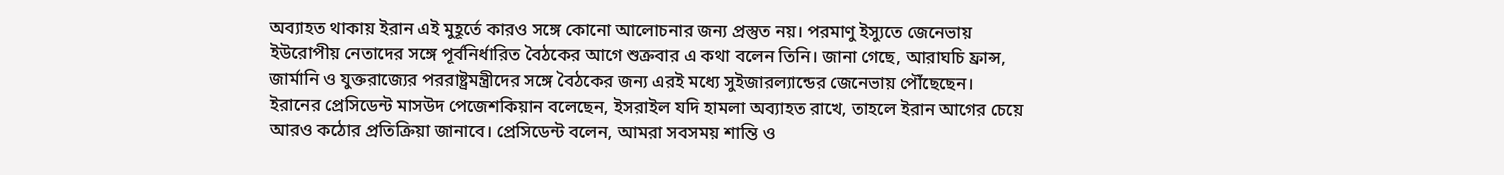অব্যাহত থাকায় ইরান এই মুহূর্তে কারও সঙ্গে কোনো আলোচনার জন্য প্রস্তুত নয়। পরমাণু ইস্যুতে জেনেভায় ইউরোপীয় নেতাদের সঙ্গে পূর্বনির্ধারিত বৈঠকের আগে শুক্রবার এ কথা বলেন তিনি। জানা গেছে, আরাঘচি ফ্রান্স, জার্মানি ও যুক্তরাজ্যের পররাষ্ট্রমন্ত্রীদের সঙ্গে বৈঠকের জন্য এরই মধ্যে সুইজারল্যান্ডের জেনেভায় পৌঁছেছেন।
ইরানের প্রেসিডেন্ট মাসউদ পেজেশকিয়ান বলেছেন, ইসরাইল যদি হামলা অব্যাহত রাখে, তাহলে ইরান আগের চেয়ে আরও কঠোর প্রতিক্রিয়া জানাবে। প্রেসিডেন্ট বলেন, আমরা সবসময় শান্তি ও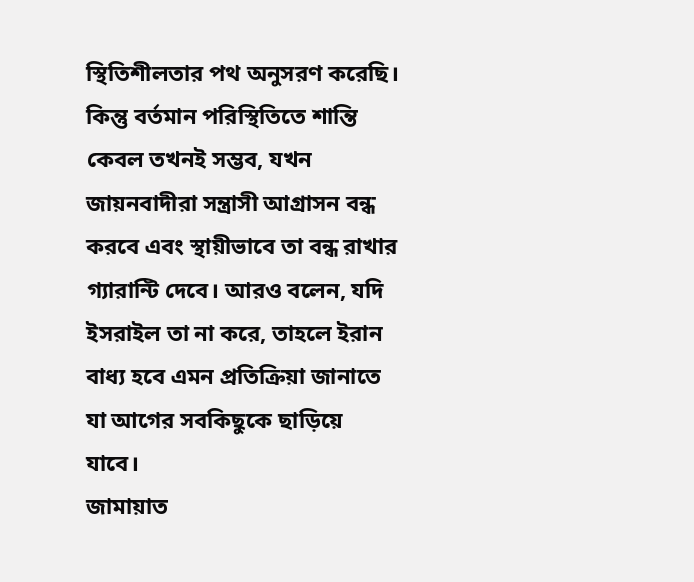স্থিতিশীলতার পথ অনুসরণ করেছি। কিন্তু বর্তমান পরিস্থিতিতে শান্তি কেবল তখনই সম্ভব, যখন জায়নবাদীরা সন্ত্রাসী আগ্রাসন বন্ধ করবে এবং স্থায়ীভাবে তা বন্ধ রাখার গ্যারান্টি দেবে। আরও বলেন, যদি ইসরাইল তা না করে, তাহলে ইরান বাধ্য হবে এমন প্রতিক্রিয়া জানাতে যা আগের সবকিছুকে ছাড়িয়ে যাবে।
জামায়াত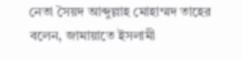নেতা সৈয়দ আব্দুল্লাহ মোহাম্মদ তাহের বলেন, জামায়াতে ইসলামী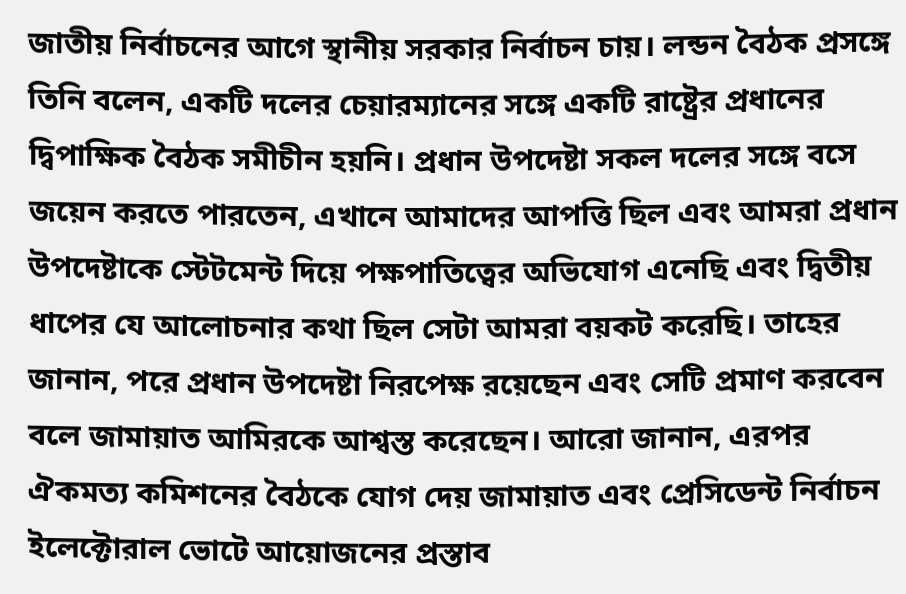জাতীয় নির্বাচনের আগে স্থানীয় সরকার নির্বাচন চায়। লন্ডন বৈঠক প্রসঙ্গে তিনি বলেন, একটি দলের চেয়ারম্যানের সঙ্গে একটি রাষ্ট্রের প্রধানের দ্বিপাক্ষিক বৈঠক সমীচীন হয়নি। প্রধান উপদেষ্টা সকল দলের সঙ্গে বসে জয়েন করতে পারতেন, এখানে আমাদের আপত্তি ছিল এবং আমরা প্রধান উপদেষ্টাকে স্টেটমেন্ট দিয়ে পক্ষপাতিত্বের অভিযোগ এনেছি এবং দ্বিতীয় ধাপের যে আলোচনার কথা ছিল সেটা আমরা বয়কট করেছি। তাহের জানান, পরে প্রধান উপদেষ্টা নিরপেক্ষ রয়েছেন এবং সেটি প্রমাণ করবেন বলে জামায়াত আমিরকে আশ্বস্ত করেছেন। আরো জানান, এরপর ঐকমত্য কমিশনের বৈঠকে যোগ দেয় জামায়াত এবং প্রেসিডেন্ট নির্বাচন ইলেক্টোরাল ভোটে আয়োজনের প্রস্তাব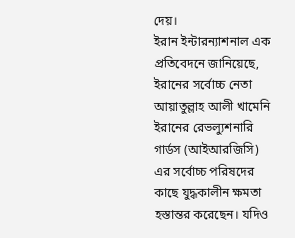দেয়।
ইরান ইন্টারন্যাশনাল এক প্রতিবেদনে জানিয়েছে, ইরানের সর্বোচ্চ নেতা আয়াতুল্লাহ আলী খামেনি ইরানের রেভল্যুশনারি গার্ডস (আইআরজিসি) এর সর্বোচ্চ পরিষদের কাছে যুদ্ধকালীন ক্ষমতা হস্তান্তর করেছেন। যদিও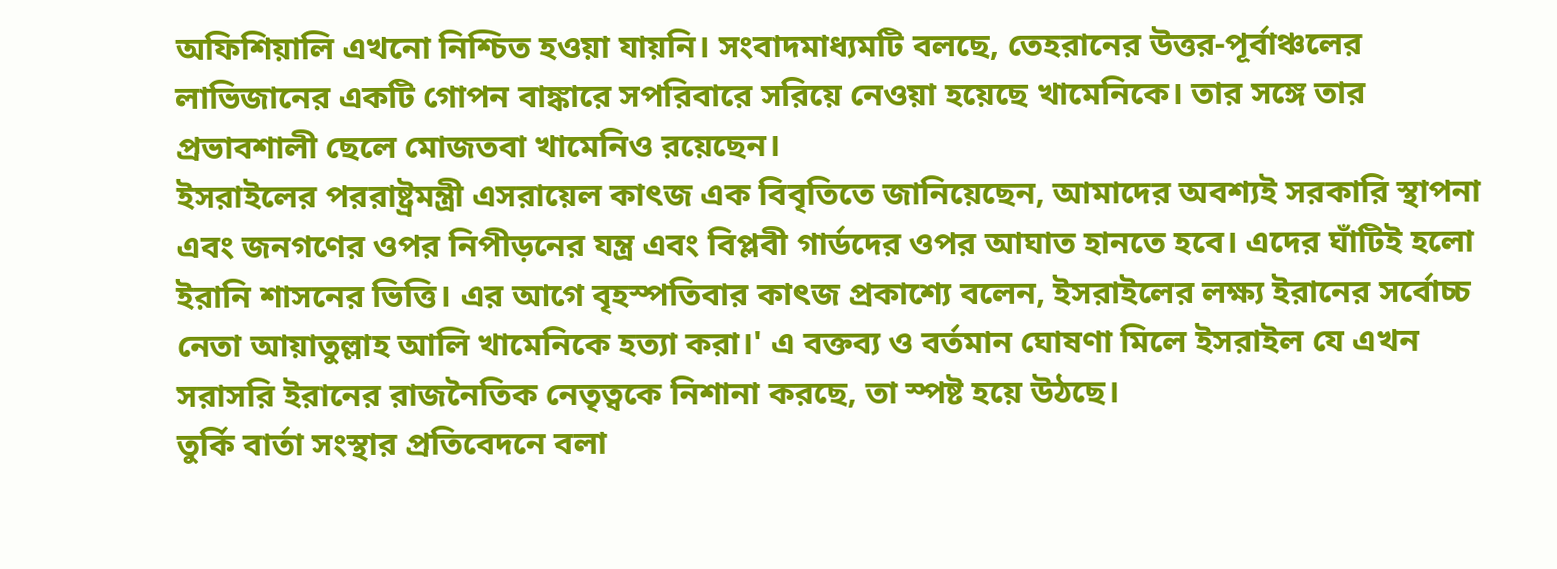অফিশিয়ালি এখনো নিশ্চিত হওয়া যায়নি। সংবাদমাধ্যমটি বলছে, তেহরানের উত্তর-পূর্বাঞ্চলের লাভিজানের একটি গোপন বাঙ্কারে সপরিবারে সরিয়ে নেওয়া হয়েছে খামেনিকে। তার সঙ্গে তার প্রভাবশালী ছেলে মোজতবা খামেনিও রয়েছেন।
ইসরাইলের পররাষ্ট্রমন্ত্রী এসরায়েল কাৎজ এক বিবৃতিতে জানিয়েছেন, আমাদের অবশ্যই সরকারি স্থাপনা এবং জনগণের ওপর নিপীড়নের যন্ত্র এবং বিপ্লবী গার্ডদের ওপর আঘাত হানতে হবে। এদের ঘাঁটিই হলো ইরানি শাসনের ভিত্তি। এর আগে বৃহস্পতিবার কাৎজ প্রকাশ্যে বলেন, ইসরাইলের লক্ষ্য ইরানের সর্বোচ্চ নেতা আয়াতুল্লাহ আলি খামেনিকে হত্যা করা।' এ বক্তব্য ও বর্তমান ঘোষণা মিলে ইসরাইল যে এখন সরাসরি ইরানের রাজনৈতিক নেতৃত্বকে নিশানা করছে, তা স্পষ্ট হয়ে উঠছে।
তুর্কি বার্তা সংস্থার প্রতিবেদনে বলা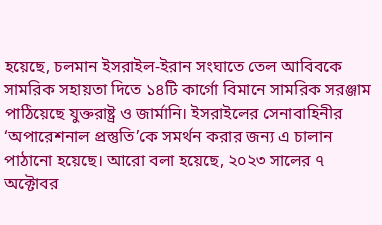হয়েছে, চলমান ইসরাইল-ইরান সংঘাতে তেল আবিবকে সামরিক সহায়তা দিতে ১৪টি কার্গো বিমানে সামরিক সরঞ্জাম পাঠিয়েছে যুক্তরাষ্ট্র ও জার্মানি। ইসরাইলের সেনাবাহিনীর ‘অপারেশনাল প্রস্তুতি’কে সমর্থন করার জন্য এ চালান পাঠানো হয়েছে। আরো বলা হয়েছে, ২০২৩ সালের ৭ অক্টোবর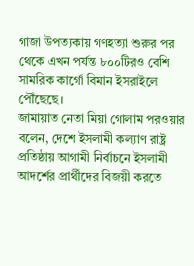গাজা উপত্যকায় গণহত্যা শুরুর পর থেকে এখন পর্যন্ত ৮০০টিরও বেশি সামরিক কার্গো বিমান ইসরাইলে পৌঁছেছে।
জামায়াত নেতা মিয়া গোলাম পরওয়ার বলেন, দেশে ইসলামী কল্যাণ রাষ্ট্র প্রতিষ্ঠায় আগামী নির্বাচনে ইসলামী আদর্শের প্রার্থীদের বিজয়ী করতে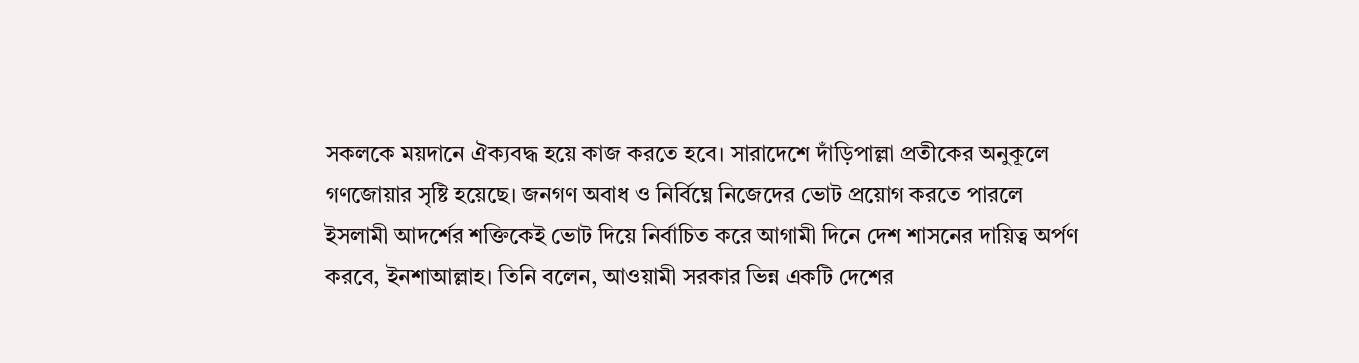সকলকে ময়দানে ঐক্যবদ্ধ হয়ে কাজ করতে হবে। সারাদেশে দাঁড়িপাল্লা প্রতীকের অনুকূলে গণজোয়ার সৃষ্টি হয়েছে। জনগণ অবাধ ও নির্বিঘ্নে নিজেদের ভোট প্রয়োগ করতে পারলে ইসলামী আদর্শের শক্তিকেই ভোট দিয়ে নির্বাচিত করে আগামী দিনে দেশ শাসনের দায়িত্ব অর্পণ করবে, ইনশাআল্লাহ। তিনি বলেন, আওয়ামী সরকার ভিন্ন একটি দেশের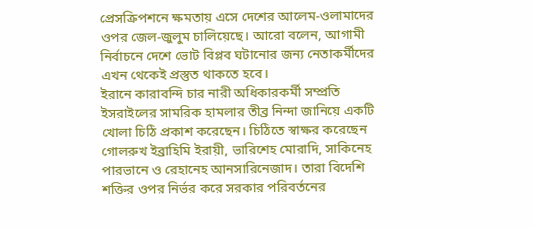প্রেসক্রিপশনে ক্ষমতায় এসে দেশের আলেম-ওলামাদের ওপর জেল-জুলুম চালিয়েছে। আরো বলেন, আগামী নির্বাচনে দেশে ভোট বিপ্লব ঘটানোর জন্য নেতাকর্মীদের এখন থেকেই প্রস্তুত থাকতে হবে।
ইরানে কারাবন্দি চার নারী অধিকারকর্মী সম্প্রতি ইসরাইলের সামরিক হামলার তীব্র নিন্দা জানিয়ে একটি খোলা চিঠি প্রকাশ করেছেন। চিঠিতে স্বাক্ষর করেছেন গোলরুখ ইব্রাহিমি ইরায়ী, ভারিশেহ মোরাদি, সাকিনেহ পারভানে ও রেহানেহ আনসারিনেজাদ। তারা বিদেশি শক্তির ওপর নির্ভর করে সরকার পরিবর্তনের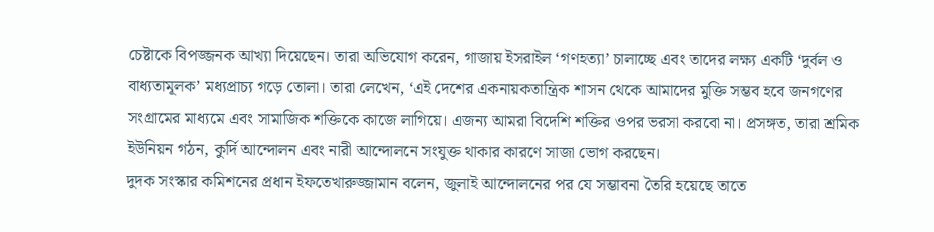চেষ্টাকে বিপজ্জনক আখ্যা দিয়েছেন। তারা অভিযোগ করেন, গাজায় ইসরাইল ‘গণহত্যা’ চালাচ্ছে এবং তাদের লক্ষ্য একটি ‘দুর্বল ও বাধ্যতামূলক’ মধ্যপ্রাচ্য গড়ে তোলা। তারা লেখেন, ‘এই দেশের একনায়কতান্ত্রিক শাসন থেকে আমাদের মুক্তি সম্ভব হবে জনগণের সংগ্রামের মাধ্যমে এবং সামাজিক শক্তিকে কাজে লাগিয়ে। এজন্য আমরা বিদেশি শক্তির ওপর ভরসা করবো না। প্রসঙ্গত, তারা শ্রমিক ইউনিয়ন গঠন, কুর্দি আন্দোলন এবং নারী আন্দোলনে সংযুক্ত থাকার কারণে সাজা ভোগ করছেন।
দুদক সংস্কার কমিশনের প্রধান ইফতেখারুজ্জামান বলেন, জুলাই আন্দোলনের পর যে সম্ভাবনা তৈরি হয়েছে তাতে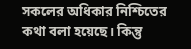সকলের অধিকার নিশ্চিতের কথা বলা হয়েছে। কিন্তু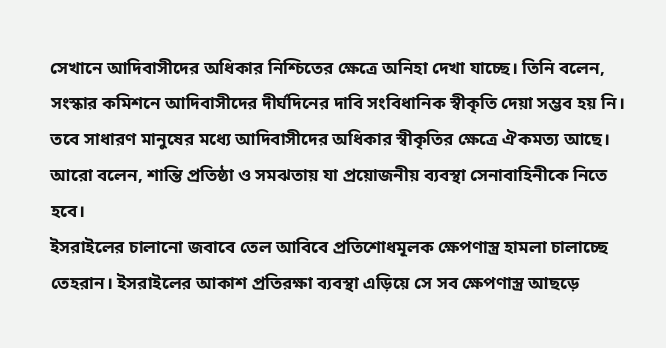সেখানে আদিবাসীদের অধিকার নিশ্চিতের ক্ষেত্রে অনিহা দেখা যাচ্ছে। তিনি বলেন, সংস্কার কমিশনে আদিবাসীদের দীর্ঘদিনের দাবি সংবিধানিক স্বীকৃতি দেয়া সম্ভব হয় নি। তবে সাধারণ মানুষের মধ্যে আদিবাসীদের অধিকার স্বীকৃতির ক্ষেত্রে ঐকমত্য আছে। আরো বলেন, শান্তি প্রতিষ্ঠা ও সমঝতায় যা প্রয়োজনীয় ব্যবস্থা সেনাবাহিনীকে নিতে হবে।
ইসরাইলের চালানো জবাবে তেল আবিবে প্রতিশোধমূলক ক্ষেপণাস্ত্র হামলা চালাচ্ছে তেহরান। ইসরাইলের আকাশ প্রতিরক্ষা ব্যবস্থা এড়িয়ে সে সব ক্ষেপণাস্ত্র আছড়ে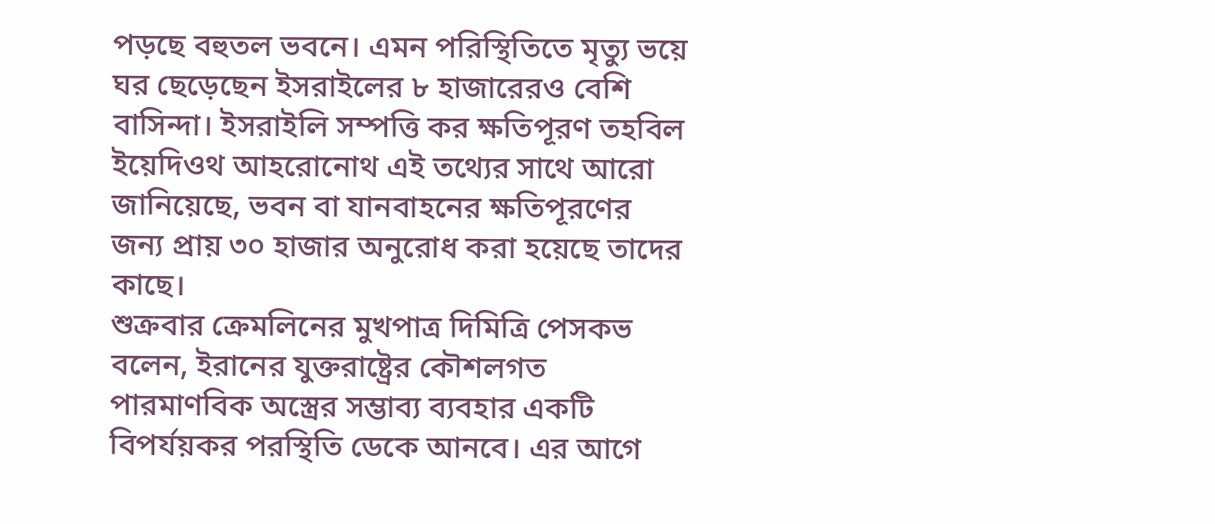পড়ছে বহুতল ভবনে। এমন পরিস্থিতিতে মৃত্যু ভয়ে ঘর ছেড়েছেন ইসরাইলের ৮ হাজারেরও বেশি বাসিন্দা। ইসরাইলি সম্পত্তি কর ক্ষতিপূরণ তহবিল ইয়েদিওথ আহরোনোথ এই তথ্যের সাথে আরো জানিয়েছে, ভবন বা যানবাহনের ক্ষতিপূরণের জন্য প্রায় ৩০ হাজার অনুরোধ করা হয়েছে তাদের কাছে।
শুক্রবার ক্রেমলিনের মুখপাত্র দিমিত্রি পেসকভ বলেন, ইরানের যুক্তরাষ্ট্রের কৌশলগত পারমাণবিক অস্ত্রের সম্ভাব্য ব্যবহার একটি বিপর্যয়কর পরস্থিতি ডেকে আনবে। এর আগে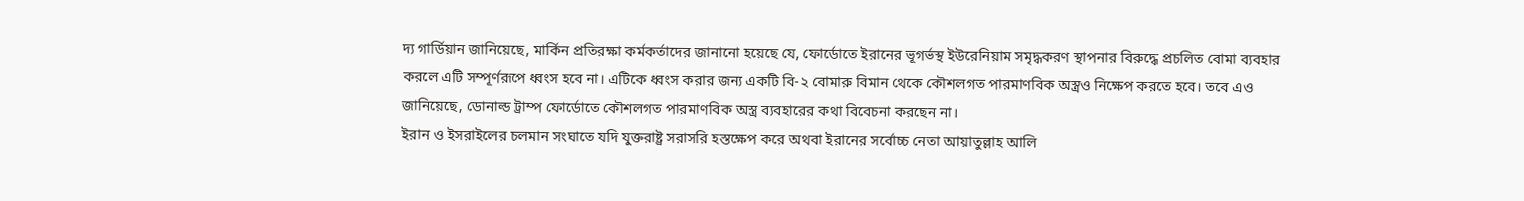দ্য গার্ডিয়ান জানিয়েছে, মার্কিন প্রতিরক্ষা কর্মকর্তাদের জানানো হয়েছে যে, ফোর্ডোতে ইরানের ভূগর্ভস্থ ইউরেনিয়াম সমৃদ্ধকরণ স্থাপনার বিরুদ্ধে প্রচলিত বোমা ব্যবহার করলে এটি সম্পূর্ণরূপে ধ্বংস হবে না। এটিকে ধ্বংস করার জন্য একটি বি-২ বোমারু বিমান থেকে কৌশলগত পারমাণবিক অস্ত্রও নিক্ষেপ করতে হবে। তবে এও জানিয়েছে, ডোনাল্ড ট্রাম্প ফোর্ডোতে কৌশলগত পারমাণবিক অস্ত্র ব্যবহারের কথা বিবেচনা করছেন না।
ইরান ও ইসরাইলের চলমান সংঘাতে যদি যুক্তরাষ্ট্র সরাসরি হস্তক্ষেপ করে অথবা ইরানের সর্বোচ্চ নেতা আয়াতুল্লাহ আলি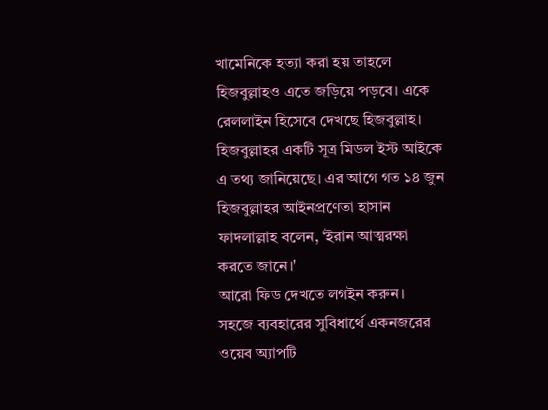খামেনিকে হত্যা করা হয় তাহলে হিজবুল্লাহও এতে জড়িয়ে পড়বে। একে রেললাইন হিসেবে দেখছে হিজবুল্লাহ। হিজবুল্লাহর একটি সূত্র মিডল ইস্ট আইকে এ তথ্য জানিয়েছে। এর আগে গত ১৪ জুন হিজবুল্লাহর আইনপ্রণেতা হাসান ফাদলাল্লাহ বলেন, ‘ইরান আত্মরক্ষা করতে জানে।'
আরো ফিড দেখতে লগইন করুন।
সহজে ব্যবহারের সুবিধার্থে একনজরের ওয়েব অ্যাপটি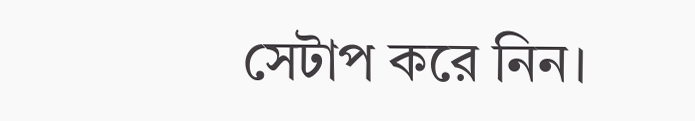সেটাপ করে নিন।